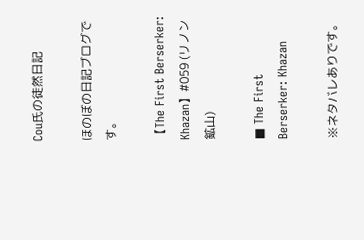Cou氏の徒然日記

ほのぼの日記ブログです。

【The First Berserker: Khazan】#059 (リノン鉱山)

■ The First Berserker: Khazan

※ネタバレありです。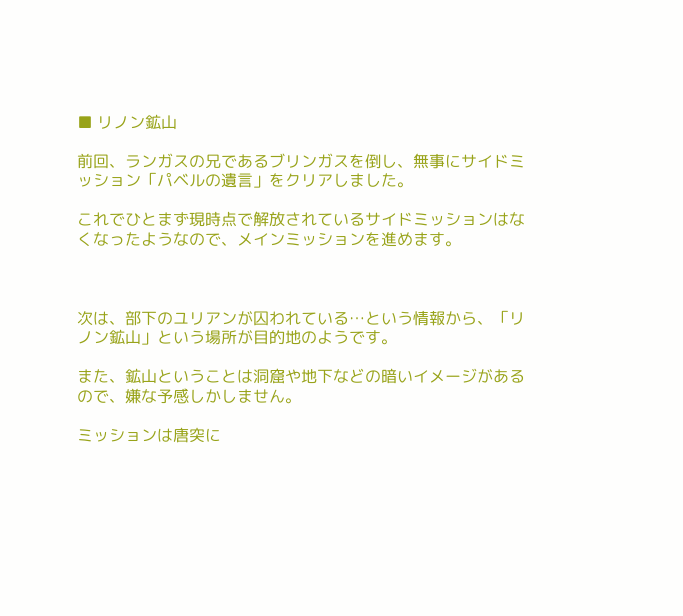■ リノン鉱山

前回、ランガスの兄であるブリンガスを倒し、無事にサイドミッション「パベルの遺言」をクリアしました。

これでひとまず現時点で解放されているサイドミッションはなくなったようなので、メインミッションを進めます。



次は、部下のユリアンが囚われている…という情報から、「リノン鉱山」という場所が目的地のようです。

また、鉱山ということは洞窟や地下などの暗いイメージがあるので、嫌な予感しかしません。

ミッションは唐突に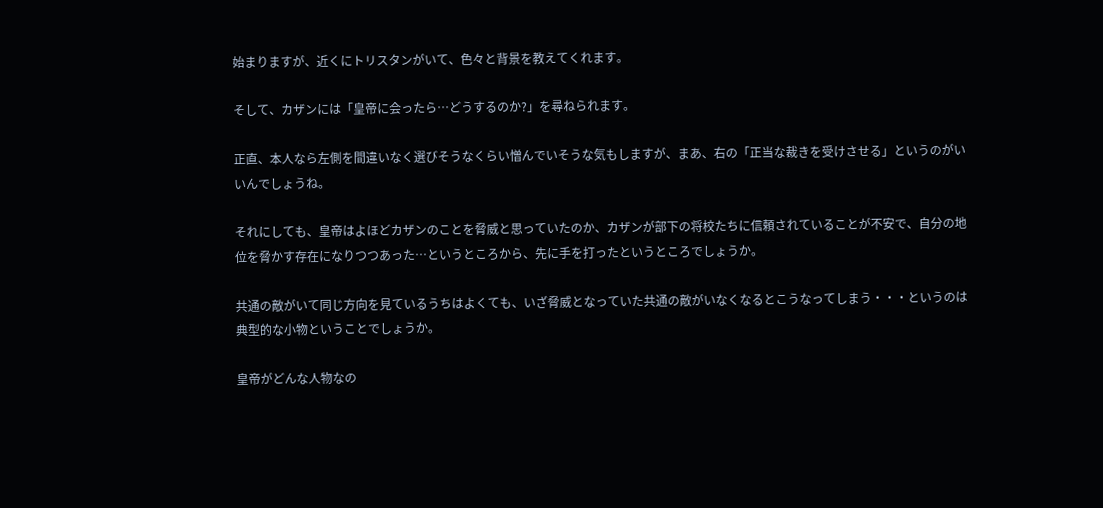始まりますが、近くにトリスタンがいて、色々と背景を教えてくれます。

そして、カザンには「皇帝に会ったら…どうするのか?」を尋ねられます。

正直、本人なら左側を間違いなく選びそうなくらい憎んでいそうな気もしますが、まあ、右の「正当な裁きを受けさせる」というのがいいんでしょうね。

それにしても、皇帝はよほどカザンのことを脅威と思っていたのか、カザンが部下の将校たちに信頼されていることが不安で、自分の地位を脅かす存在になりつつあった…というところから、先に手を打ったというところでしょうか。

共通の敵がいて同じ方向を見ているうちはよくても、いざ脅威となっていた共通の敵がいなくなるとこうなってしまう・・・というのは典型的な小物ということでしょうか。

皇帝がどんな人物なの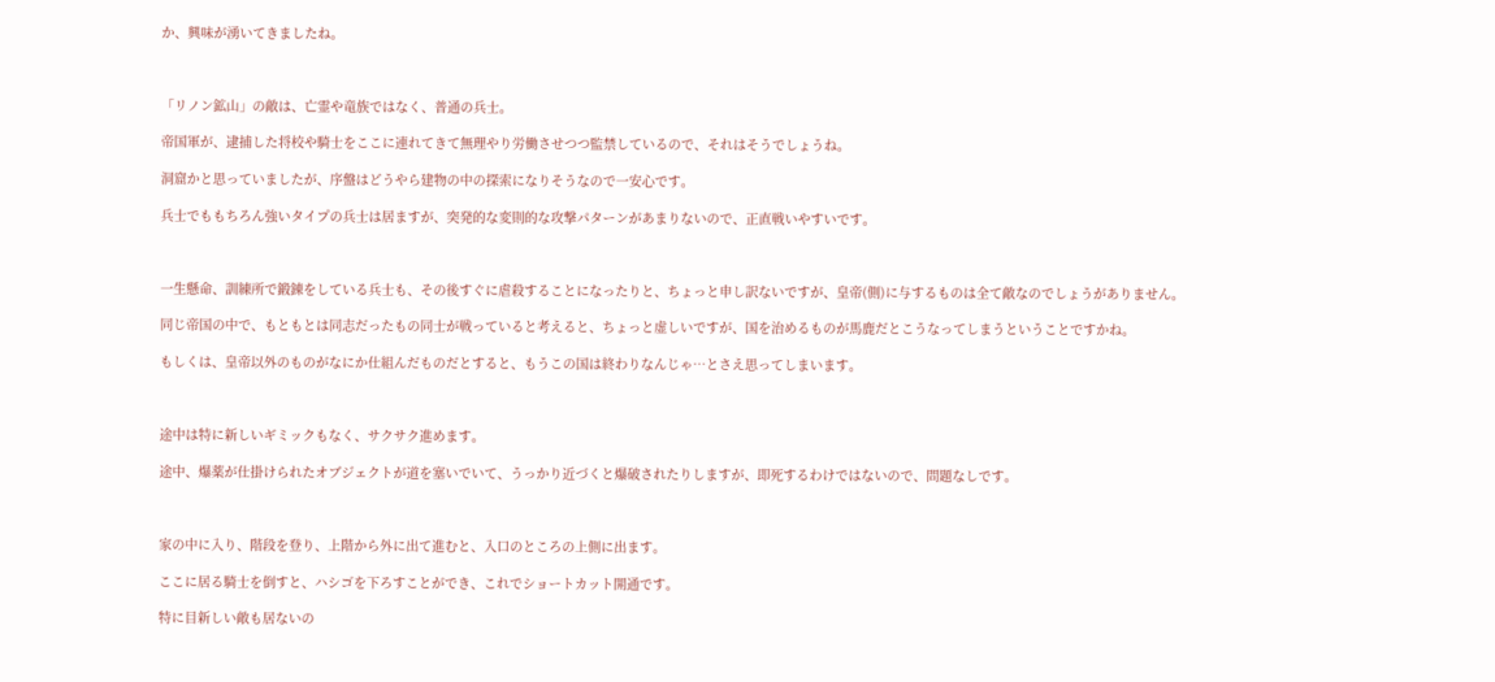か、興味が湧いてきましたね。



「リノン鉱山」の敵は、亡霊や竜族ではなく、普通の兵士。

帝国軍が、逮捕した将校や騎士をここに連れてきて無理やり労働させつつ監禁しているので、それはそうでしょうね。

洞窟かと思っていましたが、序盤はどうやら建物の中の探索になりそうなので一安心です。

兵士でももちろん強いタイプの兵士は居ますが、突発的な変則的な攻撃パターンがあまりないので、正直戦いやすいです。



一生懸命、訓練所で鍛錬をしている兵士も、その後すぐに虐殺することになったりと、ちょっと申し訳ないですが、皇帝(側)に与するものは全て敵なのでしょうがありません。

同じ帝国の中で、もともとは同志だったもの同士が戦っていると考えると、ちょっと虚しいですが、国を治めるものが馬鹿だとこうなってしまうということですかね。

もしくは、皇帝以外のものがなにか仕組んだものだとすると、もうこの国は終わりなんじゃ…とさえ思ってしまいます。



途中は特に新しいギミックもなく、サクサク進めます。

途中、爆薬が仕掛けられたオブジェクトが道を塞いでいて、うっかり近づくと爆破されたりしますが、即死するわけではないので、問題なしです。



家の中に入り、階段を登り、上階から外に出て進むと、入口のところの上側に出ます。

ここに居る騎士を倒すと、ハシゴを下ろすことができ、これでショートカット開通です。

特に目新しい敵も居ないの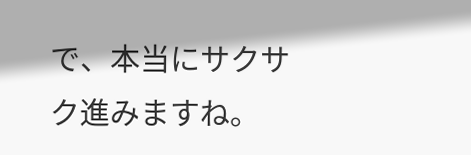で、本当にサクサク進みますね。